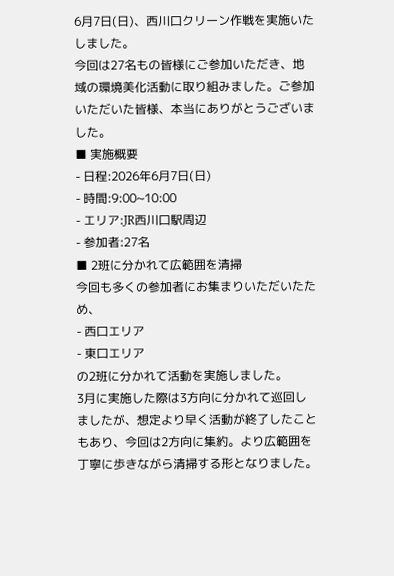6月7日(日)、西川口クリーン作戦を実施いたしました。
今回は27名もの皆様にご参加いただき、地域の環境美化活動に取り組みました。ご参加いただいた皆様、本当にありがとうございました。
■ 実施概要
- 日程:2026年6月7日(日)
- 時間:9:00~10:00
- エリア:JR西川口駅周辺
- 参加者:27名
■ 2班に分かれて広範囲を清掃
今回も多くの参加者にお集まりいただいたため、
- 西口エリア
- 東口エリア
の2班に分かれて活動を実施しました。
3月に実施した際は3方向に分かれて巡回しましたが、想定より早く活動が終了したこともあり、今回は2方向に集約。より広範囲を丁寧に歩きながら清掃する形となりました。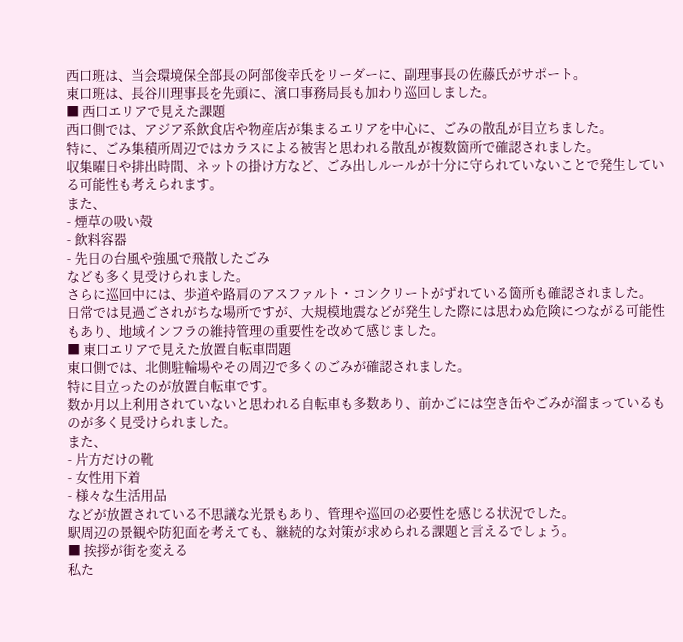西口班は、当会環境保全部長の阿部俊幸氏をリーダーに、副理事長の佐藤氏がサポート。
東口班は、長谷川理事長を先頭に、濱口事務局長も加わり巡回しました。
■ 西口エリアで見えた課題
西口側では、アジア系飲食店や物産店が集まるエリアを中心に、ごみの散乱が目立ちました。
特に、ごみ集積所周辺ではカラスによる被害と思われる散乱が複数箇所で確認されました。
収集曜日や排出時間、ネットの掛け方など、ごみ出しルールが十分に守られていないことで発生している可能性も考えられます。
また、
- 煙草の吸い殻
- 飲料容器
- 先日の台風や強風で飛散したごみ
なども多く見受けられました。
さらに巡回中には、歩道や路肩のアスファルト・コンクリートがずれている箇所も確認されました。
日常では見過ごされがちな場所ですが、大規模地震などが発生した際には思わぬ危険につながる可能性もあり、地域インフラの維持管理の重要性を改めて感じました。
■ 東口エリアで見えた放置自転車問題
東口側では、北側駐輪場やその周辺で多くのごみが確認されました。
特に目立ったのが放置自転車です。
数か月以上利用されていないと思われる自転車も多数あり、前かごには空き缶やごみが溜まっているものが多く見受けられました。
また、
- 片方だけの靴
- 女性用下着
- 様々な生活用品
などが放置されている不思議な光景もあり、管理や巡回の必要性を感じる状況でした。
駅周辺の景観や防犯面を考えても、継続的な対策が求められる課題と言えるでしょう。
■ 挨拶が街を変える
私た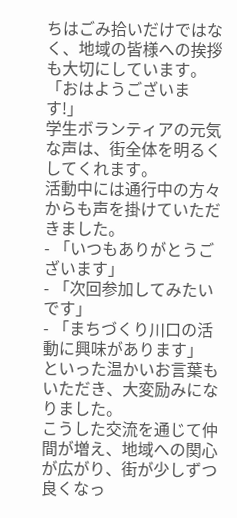ちはごみ拾いだけではなく、地域の皆様への挨拶も大切にしています。
「おはようございます!」
学生ボランティアの元気な声は、街全体を明るくしてくれます。
活動中には通行中の方々からも声を掛けていただきました。
- 「いつもありがとうございます」
- 「次回参加してみたいです」
- 「まちづくり川口の活動に興味があります」
といった温かいお言葉もいただき、大変励みになりました。
こうした交流を通じて仲間が増え、地域への関心が広がり、街が少しずつ良くなっ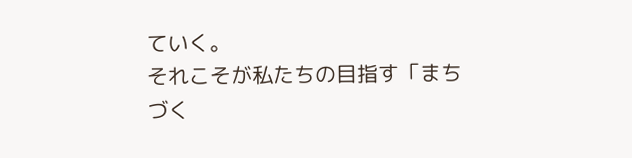ていく。
それこそが私たちの目指す「まちづく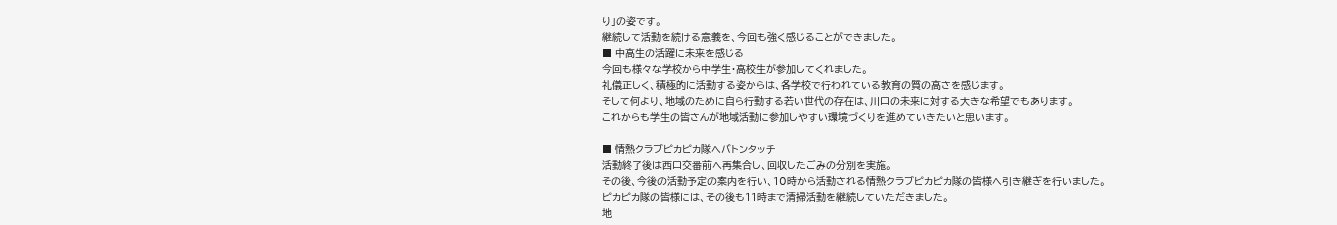り」の姿です。
継続して活動を続ける意義を、今回も強く感じることができました。
■ 中高生の活躍に未来を感じる
今回も様々な学校から中学生・高校生が参加してくれました。
礼儀正しく、積極的に活動する姿からは、各学校で行われている教育の質の高さを感じます。
そして何より、地域のために自ら行動する若い世代の存在は、川口の未来に対する大きな希望でもあります。
これからも学生の皆さんが地域活動に参加しやすい環境づくりを進めていきたいと思います。

■ 情熱クラブピカピカ隊へバトンタッチ
活動終了後は西口交番前へ再集合し、回収したごみの分別を実施。
その後、今後の活動予定の案内を行い、10時から活動される情熱クラブピカピカ隊の皆様へ引き継ぎを行いました。
ピカピカ隊の皆様には、その後も11時まで清掃活動を継続していただきました。
地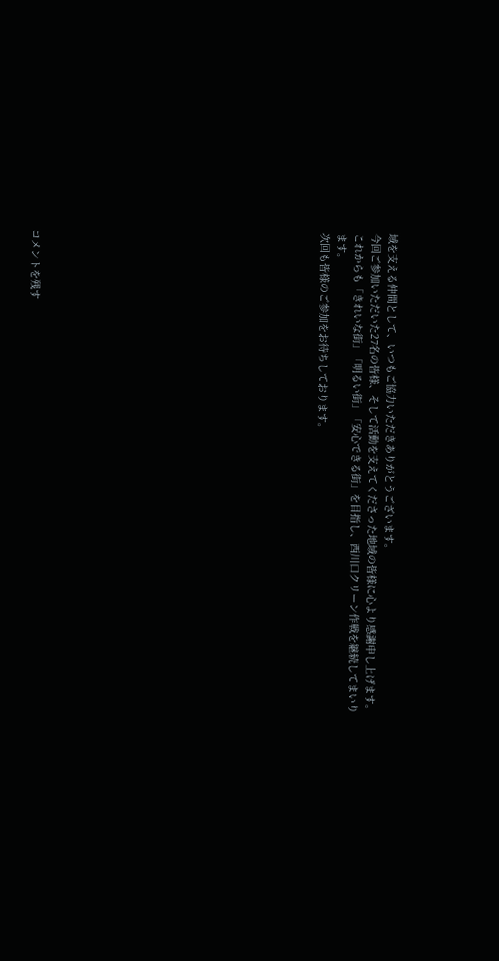域を支える仲間として、いつもご協力いただきありがとうございます。
今回ご参加いただいた27名の皆様、そして活動を支えてくださった地域の皆様に心より感謝申し上げます。
これからも「きれいな街」「明るい街」「安心できる街」を目指し、西川口クリーン作戦を継続してまいります。
次回も皆様のご参加をお待ちしております。
















コメントを残す